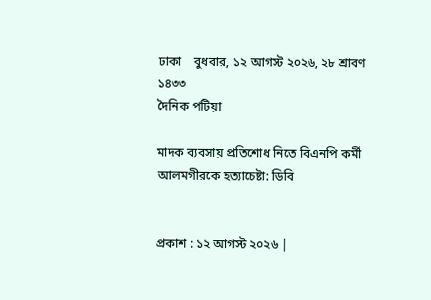ঢাকা    বুধবার, ১২ আগস্ট ২০২৬, ২৮ শ্রাবণ ১৪৩৩
দৈনিক পটিয়া

মাদক ব্যবসায় প্রতিশোধ নিতে বিএনপি কর্মী আলমগীরকে হত্যাচেষ্টা: ডিবি


প্রকাশ : ১২ আগস্ট ২০২৬ |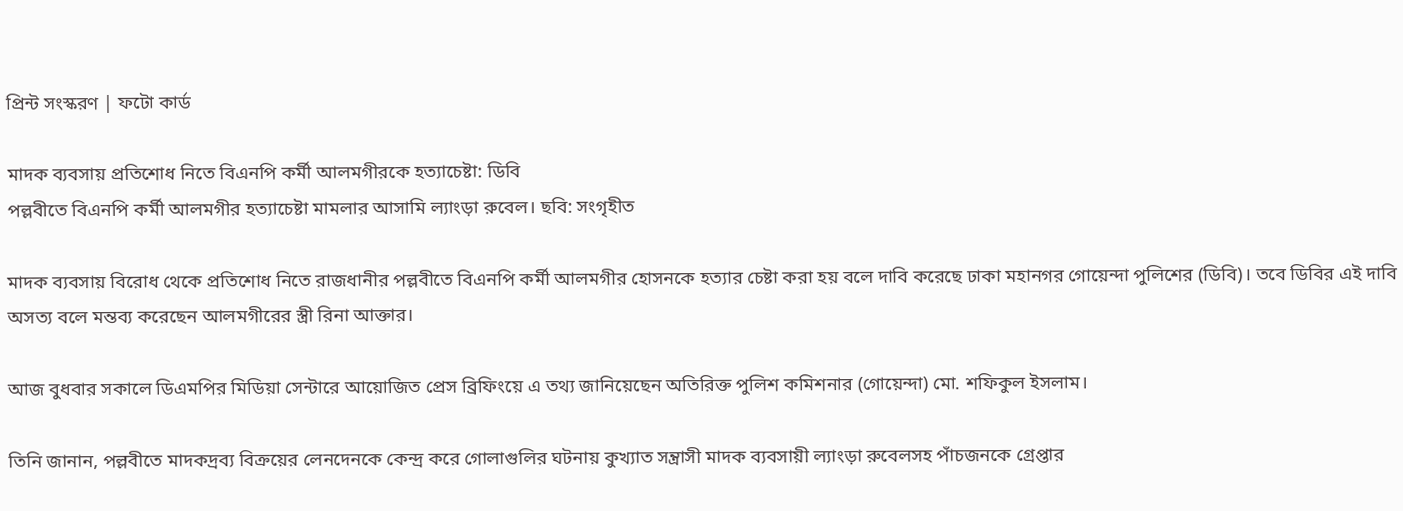প্রিন্ট সংস্করণ | ফটো কার্ড

মাদক ব্যবসায় প্রতিশোধ নিতে বিএনপি কর্মী আলমগীরকে হত্যাচেষ্টা: ডিবি
পল্লবীতে বিএনপি কর্মী আলমগীর হত্যাচেষ্টা মামলার আসামি ল্যাংড়া রুবেল। ছবি: সংগৃহীত

মাদক ব্যবসায় বিরোধ থেকে প্রতিশোধ নিতে রাজধানীর পল্লবীতে বিএনপি কর্মী আলমগীর হোসনকে হত্যার চেষ্টা করা হয় বলে দাবি করেছে ঢাকা মহানগর গোয়েন্দা পুলিশের (ডিবি)। তবে ডিবির এই দাবি অসত্য বলে মন্তব্য করেছেন আলমগীরের স্ত্রী রিনা আক্তার।

আজ বুধবার সকালে ডিএমপির মিডিয়া সেন্টারে আয়োজিত প্রেস ব্রিফিংয়ে এ তথ্য জানিয়েছেন অতিরিক্ত পুলিশ কমিশনার (গোয়েন্দা) মো. শফিকুল ইসলাম।

তিনি জানান, পল্লবীতে মাদকদ্রব্য বিক্রয়ের লেনদেনকে কেন্দ্র করে গোলাগুলির ঘটনায় কুখ্যাত সন্ত্রাসী মাদক ব্যবসায়ী ল্যাংড়া রুবেলসহ পাঁচজনকে গ্রেপ্তার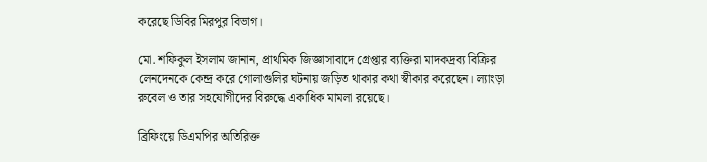করেছে ডিবির মিরপুর বিভাগ।

মো. শফিকুল ইসলাম জানান, প্রাথমিক জিজ্ঞাসাবাদে গ্রেপ্তার ব্যক্তিরা মাদকদ্রব্য বিক্রির লেনদেনকে কেন্দ্র করে গোলাগুলির ঘটনায় জড়িত থাকার কথা স্বীকার করেছেন। ল্যাংড়া রুবেল ও তার সহযোগীদের বিরুদ্ধে একাধিক মামলা রয়েছে।

ব্রিফিংয়ে ডিএমপির অতিরিক্ত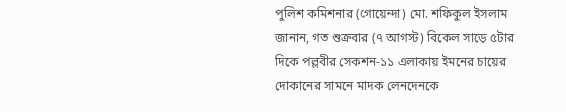পুলিশ কমিশনার (গোয়েন্দা) মো. শফিকুল ইসলাম জানান, গত শুক্রবার (৭ আগস্ট) বিকেল সাড়ে ৫টার দিকে পল্লবীর সেকশন-১১ এলাকায় ইমনের চায়ের দোকানের সামনে মাদক লেনদেনকে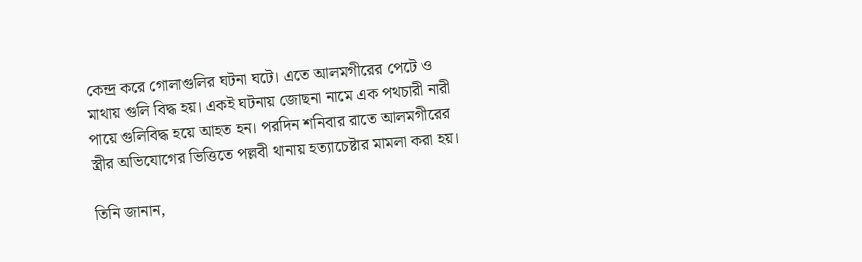কেন্দ্র করে গোলাগুলির ঘটনা ঘটে। এতে আলমগীরের পেটে ও মাথায় গুলি বিদ্ধ হয়। একই ঘটনায় জোছনা নামে এক পথচারী নারী পায়ে গুলিবিদ্ধ হয়ে আহত হন। পরদিন শনিবার রাতে আলমগীরের স্ত্রীর অভিযোগের ভিত্তিতে পল্লবী থানায় হত্যাচেষ্টার মামলা করা হয়।

তিনি জানান,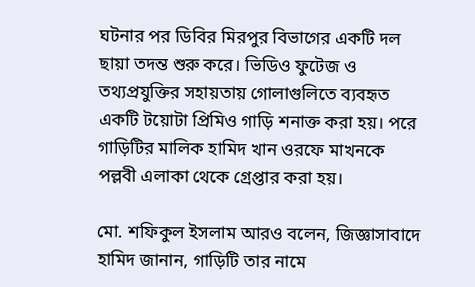ঘটনার পর ডিবির মিরপুর বিভাগের একটি দল ছায়া তদন্ত শুরু করে। ভিডিও ফুটেজ ও তথ্যপ্রযুক্তির সহায়তায় গোলাগুলিতে ব্যবহৃত একটি টয়োটা প্রিমিও গাড়ি শনাক্ত করা হয়। পরে গাড়িটির মালিক হামিদ খান ওরফে মাখনকে পল্লবী এলাকা থেকে গ্রেপ্তার করা হয়।

মো. শফিকুল ইসলাম আরও বলেন, জিজ্ঞাসাবাদে হামিদ জানান, গাড়িটি তার নামে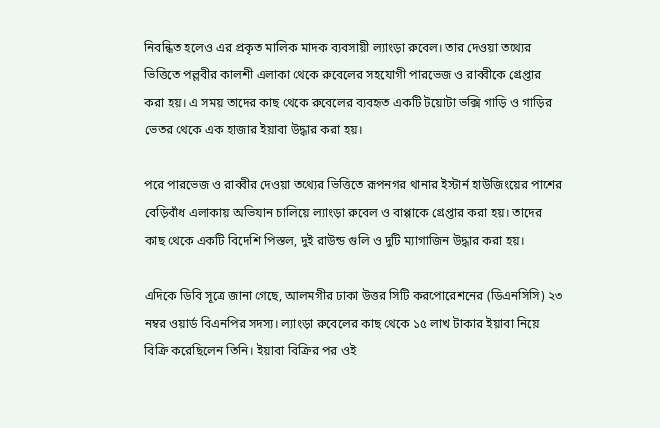নিবন্ধিত হলেও এর প্রকৃত মালিক মাদক ব্যবসায়ী ল্যাংড়া রুবেল। তার দেওয়া তথ্যের ভিত্তিতে পল্লবীর কালশী এলাকা থেকে রুবেলের সহযোগী পারভেজ ও রাব্বীকে গ্রেপ্তার করা হয়। এ সময় তাদের কাছ থেকে রুবেলের ব্যবহৃত একটি টয়োটা ভক্সি গাড়ি ও গাড়ির ভেতর থেকে এক হাজার ইয়াবা উদ্ধার করা হয়।

পরে পারভেজ ও রাব্বীর দেওয়া তথ্যের ভিত্তিতে রূপনগর থানার ইস্টার্ন হাউজিংয়ের পাশের বেড়িবাঁধ এলাকায় অভিযান চালিয়ে ল্যাংড়া রুবেল ও বাপ্পাকে গ্রেপ্তার করা হয়। তাদের কাছ থেকে একটি বিদেশি পিস্তল, দুই রাউন্ড গুলি ও দুটি ম্যাগাজিন উদ্ধার করা হয়।

এদিকে ডিবি সূত্রে জানা গেছে, আলমগীর ঢাকা উত্তর সিটি করপোরেশনের (ডিএনসিসি) ২৩ নম্বর ওয়ার্ড বিএনপির সদস্য। ল্যাংড়া রুবেলের কাছ থেকে ১৫ লাখ টাকার ইয়াবা নিয়ে বিক্রি করেছিলেন তিনি। ইয়াবা বিক্রির পর ওই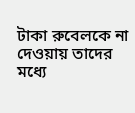টাকা রুবেলকে না দেওয়ায় তাদের মধ্যে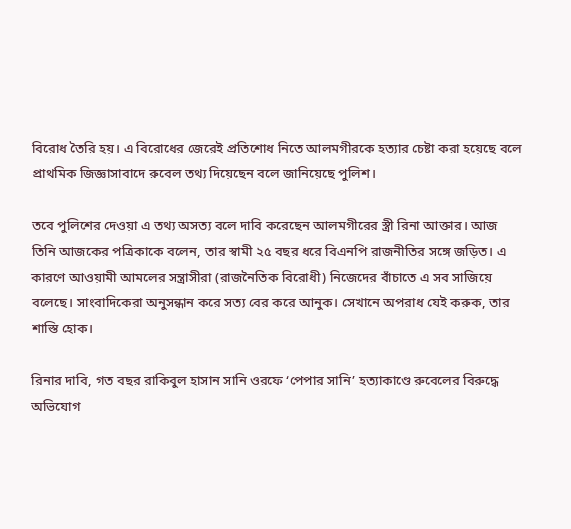বিরোধ তৈরি হয়। এ বিরোধের জেরেই প্রতিশোধ নিতে আলমগীরকে হত্যার চেষ্টা করা হয়েছে বলে প্রাথমিক জিজ্ঞাসাবাদে রুবেল তথ্য দিয়েছেন বলে জানিয়েছে পুলিশ।

তবে পুলিশের দেওয়া এ তথ্য অসত্য বলে দাবি করেছেন আলমগীরের স্ত্রী রিনা আক্তার। আজ তিনি আজকের পত্রিকাকে বলেন, তার স্বামী ২৫ বছর ধরে বিএনপি রাজনীতির সঙ্গে জড়িত। এ কারণে আওয়ামী আমলের সন্ত্রাসীরা (রাজনৈতিক বিরোধী) নিজেদের বাঁচাতে এ সব সাজিয়ে বলেছে। সাংবাদিকেরা অনুসন্ধান করে সত্য বের করে আনুক। সেখানে অপরাধ যেই করুক, তার শাস্তি হোক।

রিনার দাবি, গত বছর রাকিবুল হাসান সানি ওরফে ‘পেপার সানি’ হত্যাকাণ্ডে রুবেলের বিরুদ্ধে অভিযোগ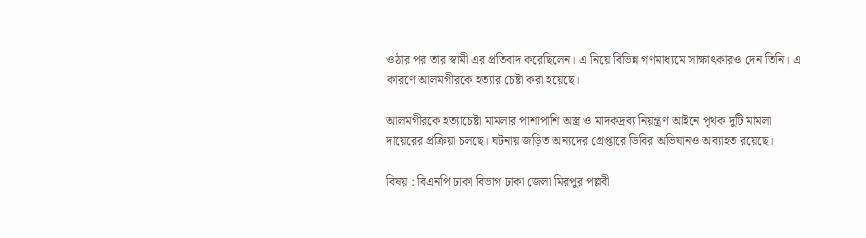ওঠার পর তার স্বামী এর প্রতিবাদ করেছিলেন। এ নিয়ে বিভিন্ন গণমাধ্যমে সাক্ষাৎকারও দেন তিনি। এ কারণে আলমগীরকে হত্যার চেষ্টা করা হয়েছে।

আলমগীরকে হত্যাচেষ্টা মামলার পাশাপাশি অস্ত্র ও মাদকদ্রব্য নিয়ন্ত্রণ আইনে পৃথক দুটি মামলা দায়েরের প্রক্রিয়া চলছে। ঘটনায় জড়িত অন্যদের গ্রেপ্তারে ডিবির অভিযানও অব্যাহত রয়েছে।

বিষয় : বিএনপি ঢাকা বিভাগ ঢাকা জেলা মিরপুর পল্লবী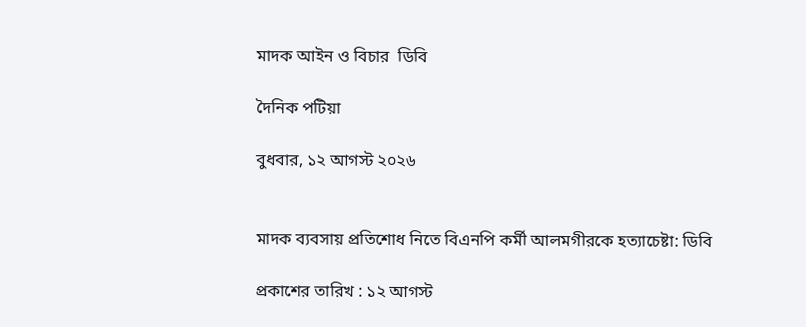মাদক আইন ও বিচার ‍ ডিবি

দৈনিক পটিয়া

বুধবার, ১২ আগস্ট ২০২৬


মাদক ব্যবসায় প্রতিশোধ নিতে বিএনপি কর্মী আলমগীরকে হত্যাচেষ্টা: ডিবি

প্রকাশের তারিখ : ১২ আগস্ট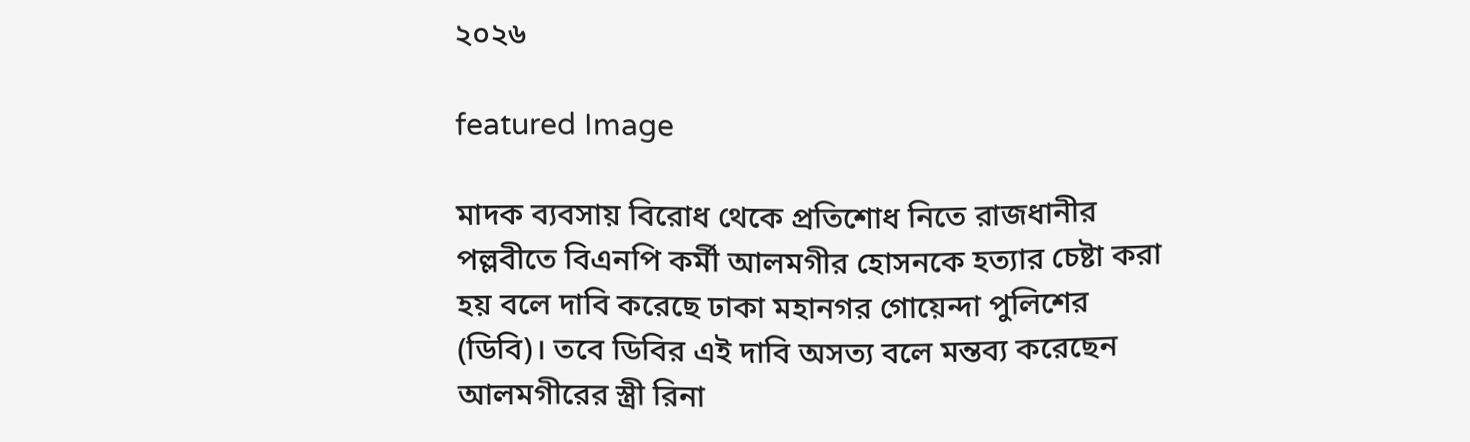২০২৬

featured Image

মাদক ব্যবসায় বিরোধ থেকে প্রতিশোধ নিতে রাজধানীর পল্লবীতে বিএনপি কর্মী আলমগীর হোসনকে হত্যার চেষ্টা করা হয় বলে দাবি করেছে ঢাকা মহানগর গোয়েন্দা পুলিশের (ডিবি)। তবে ডিবির এই দাবি অসত্য বলে মন্তব্য করেছেন আলমগীরের স্ত্রী রিনা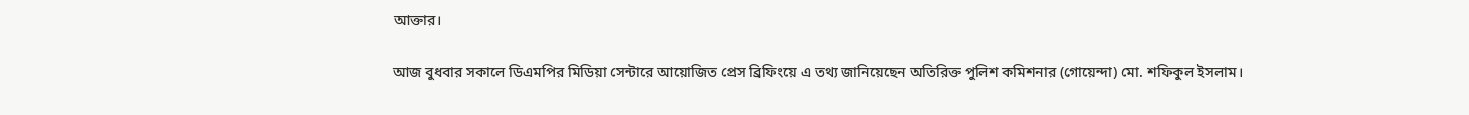আক্তার।

আজ বুধবার সকালে ডিএমপির মিডিয়া সেন্টারে আয়োজিত প্রেস ব্রিফিংয়ে এ তথ্য জানিয়েছেন অতিরিক্ত পুলিশ কমিশনার (গোয়েন্দা) মো. শফিকুল ইসলাম।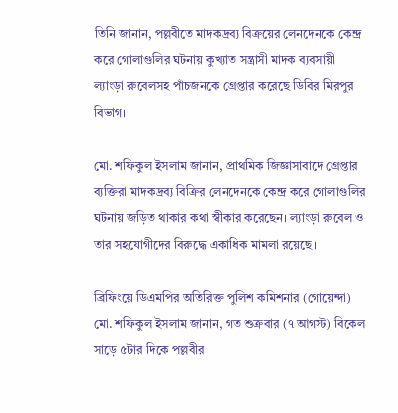তিনি জানান, পল্লবীতে মাদকদ্রব্য বিক্রয়ের লেনদেনকে কেন্দ্র করে গোলাগুলির ঘটনায় কুখ্যাত সন্ত্রাসী মাদক ব্যবসায়ী ল্যাংড়া রুবেলসহ পাঁচজনকে গ্রেপ্তার করেছে ডিবির মিরপুর বিভাগ।

মো. শফিকুল ইসলাম জানান, প্রাথমিক জিজ্ঞাসাবাদে গ্রেপ্তার ব্যক্তিরা মাদকদ্রব্য বিক্রির লেনদেনকে কেন্দ্র করে গোলাগুলির ঘটনায় জড়িত থাকার কথা স্বীকার করেছেন। ল্যাংড়া রুবেল ও তার সহযোগীদের বিরুদ্ধে একাধিক মামলা রয়েছে।

ব্রিফিংয়ে ডিএমপির অতিরিক্ত পুলিশ কমিশনার (গোয়েন্দা) মো. শফিকুল ইসলাম জানান, গত শুক্রবার (৭ আগস্ট) বিকেল সাড়ে ৫টার দিকে পল্লবীর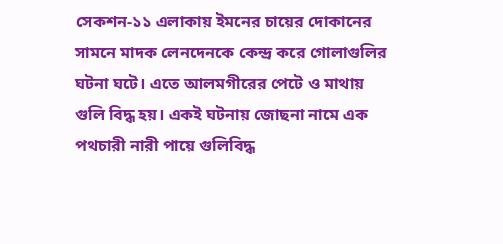সেকশন-১১ এলাকায় ইমনের চায়ের দোকানের সামনে মাদক লেনদেনকে কেন্দ্র করে গোলাগুলির ঘটনা ঘটে। এতে আলমগীরের পেটে ও মাথায় গুলি বিদ্ধ হয়। একই ঘটনায় জোছনা নামে এক পথচারী নারী পায়ে গুলিবিদ্ধ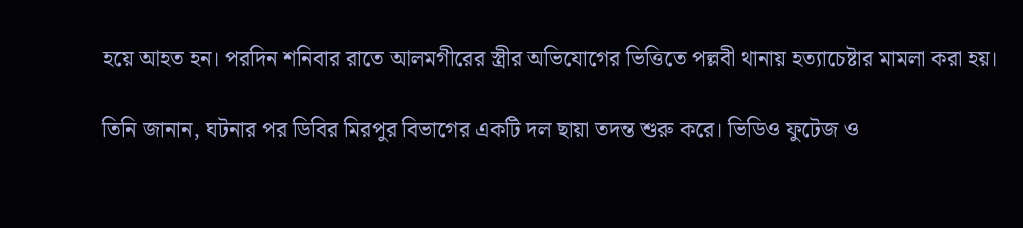হয়ে আহত হন। পরদিন শনিবার রাতে আলমগীরের স্ত্রীর অভিযোগের ভিত্তিতে পল্লবী থানায় হত্যাচেষ্টার মামলা করা হয়।

তিনি জানান, ঘটনার পর ডিবির মিরপুর বিভাগের একটি দল ছায়া তদন্ত শুরু করে। ভিডিও ফুটেজ ও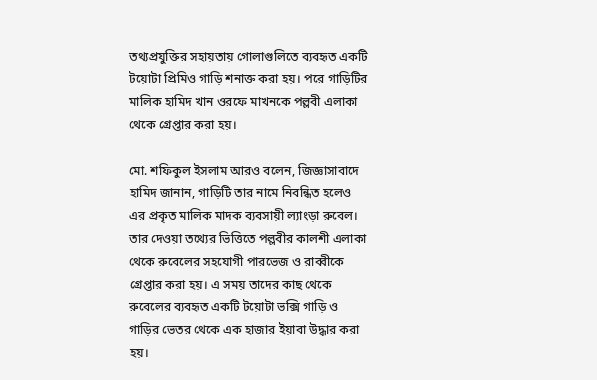তথ্যপ্রযুক্তির সহায়তায় গোলাগুলিতে ব্যবহৃত একটি টয়োটা প্রিমিও গাড়ি শনাক্ত করা হয়। পরে গাড়িটির মালিক হামিদ খান ওরফে মাখনকে পল্লবী এলাকা থেকে গ্রেপ্তার করা হয়।

মো. শফিকুল ইসলাম আরও বলেন, জিজ্ঞাসাবাদে হামিদ জানান, গাড়িটি তার নামে নিবন্ধিত হলেও এর প্রকৃত মালিক মাদক ব্যবসায়ী ল্যাংড়া রুবেল। তার দেওয়া তথ্যের ভিত্তিতে পল্লবীর কালশী এলাকা থেকে রুবেলের সহযোগী পারভেজ ও রাব্বীকে গ্রেপ্তার করা হয়। এ সময় তাদের কাছ থেকে রুবেলের ব্যবহৃত একটি টয়োটা ভক্সি গাড়ি ও গাড়ির ভেতর থেকে এক হাজার ইয়াবা উদ্ধার করা হয়।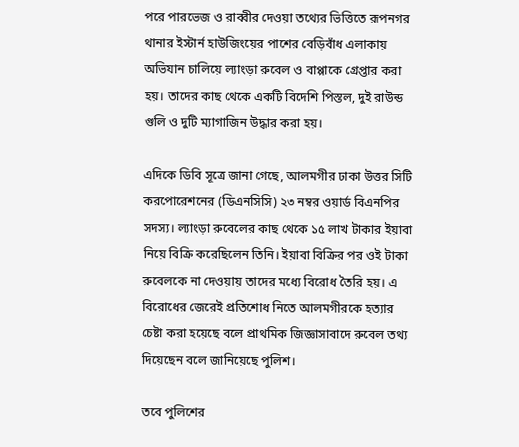পরে পারভেজ ও রাব্বীর দেওয়া তথ্যের ভিত্তিতে রূপনগর থানার ইস্টার্ন হাউজিংয়ের পাশের বেড়িবাঁধ এলাকায় অভিযান চালিয়ে ল্যাংড়া রুবেল ও বাপ্পাকে গ্রেপ্তার করা হয়। তাদের কাছ থেকে একটি বিদেশি পিস্তল, দুই রাউন্ড গুলি ও দুটি ম্যাগাজিন উদ্ধার করা হয়।

এদিকে ডিবি সূত্রে জানা গেছে, আলমগীর ঢাকা উত্তর সিটি করপোরেশনের (ডিএনসিসি) ২৩ নম্বর ওয়ার্ড বিএনপির সদস্য। ল্যাংড়া রুবেলের কাছ থেকে ১৫ লাখ টাকার ইয়াবা নিয়ে বিক্রি করেছিলেন তিনি। ইয়াবা বিক্রির পর ওই টাকা রুবেলকে না দেওয়ায় তাদের মধ্যে বিরোধ তৈরি হয়। এ বিরোধের জেরেই প্রতিশোধ নিতে আলমগীরকে হত্যার চেষ্টা করা হয়েছে বলে প্রাথমিক জিজ্ঞাসাবাদে রুবেল তথ্য দিয়েছেন বলে জানিয়েছে পুলিশ।

তবে পুলিশের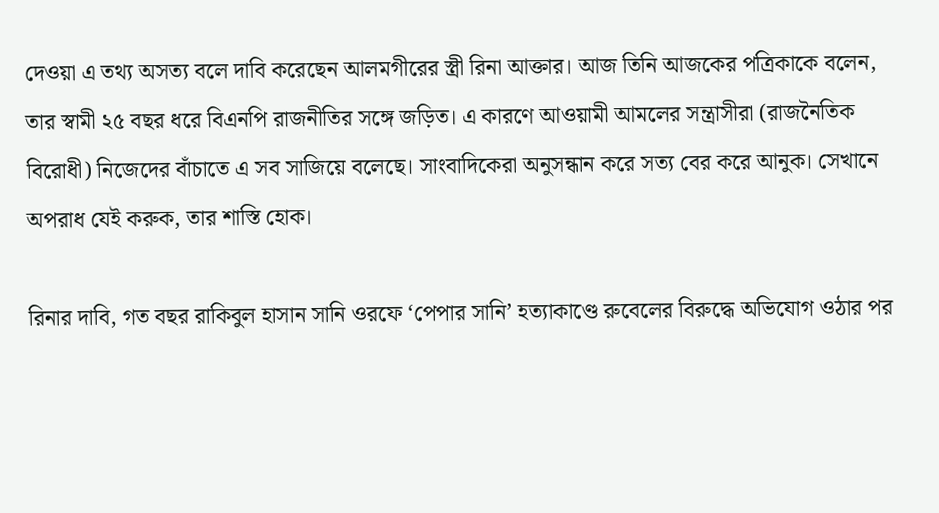দেওয়া এ তথ্য অসত্য বলে দাবি করেছেন আলমগীরের স্ত্রী রিনা আক্তার। আজ তিনি আজকের পত্রিকাকে বলেন, তার স্বামী ২৫ বছর ধরে বিএনপি রাজনীতির সঙ্গে জড়িত। এ কারণে আওয়ামী আমলের সন্ত্রাসীরা (রাজনৈতিক বিরোধী) নিজেদের বাঁচাতে এ সব সাজিয়ে বলেছে। সাংবাদিকেরা অনুসন্ধান করে সত্য বের করে আনুক। সেখানে অপরাধ যেই করুক, তার শাস্তি হোক।

রিনার দাবি, গত বছর রাকিবুল হাসান সানি ওরফে ‘পেপার সানি’ হত্যাকাণ্ডে রুবেলের বিরুদ্ধে অভিযোগ ওঠার পর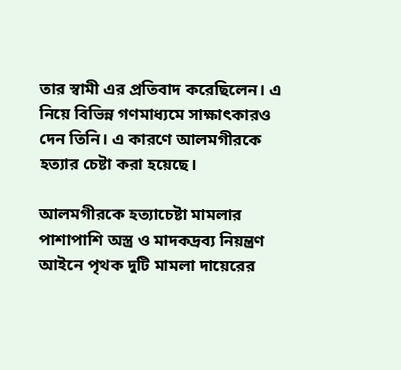তার স্বামী এর প্রতিবাদ করেছিলেন। এ নিয়ে বিভিন্ন গণমাধ্যমে সাক্ষাৎকারও দেন তিনি। এ কারণে আলমগীরকে হত্যার চেষ্টা করা হয়েছে।

আলমগীরকে হত্যাচেষ্টা মামলার পাশাপাশি অস্ত্র ও মাদকদ্রব্য নিয়ন্ত্রণ আইনে পৃথক দুটি মামলা দায়েরের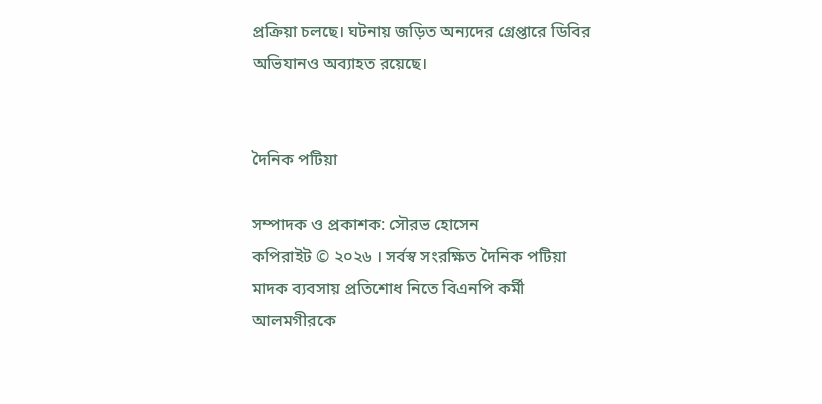প্রক্রিয়া চলছে। ঘটনায় জড়িত অন্যদের গ্রেপ্তারে ডিবির অভিযানও অব্যাহত রয়েছে।


দৈনিক পটিয়া

সম্পাদক ও প্রকাশক: সৌরভ হোসেন
কপিরাইট © ২০২৬ । সর্বস্ব সংরক্ষিত দৈনিক পটিয়া
মাদক ব্যবসায় প্রতিশোধ নিতে বিএনপি কর্মী আলমগীরকে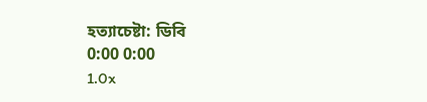হত্যাচেষ্টা: ডিবি
0:00 0:00
1.0x